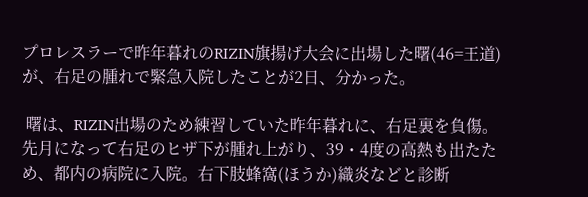プロレスラーで昨年暮れのRIZIN旗揚げ大会に出場した曙(46=王道)が、右足の腫れで緊急入院したことが2日、分かった。

 曙は、RIZIN出場のため練習していた昨年暮れに、右足裏を負傷。先月になって右足のヒザ下が腫れ上がり、39・4度の高熱も出たため、都内の病院に入院。右下肢蜂窩(ほうか)織炎などと診断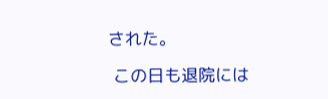された。

 この日も退院には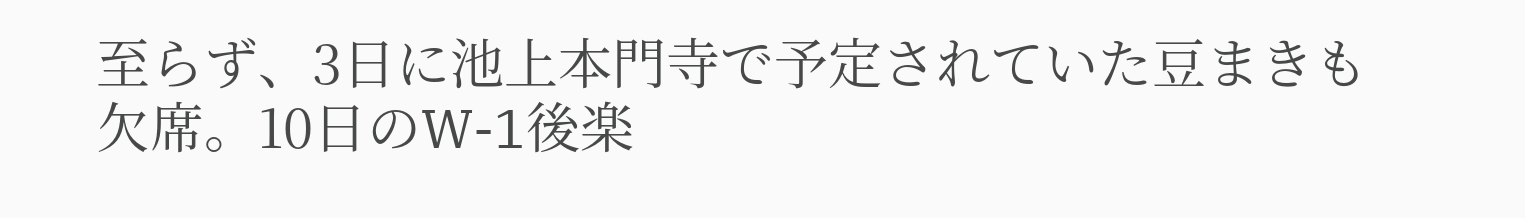至らず、3日に池上本門寺で予定されていた豆まきも欠席。10日のW-1後楽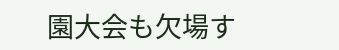園大会も欠場す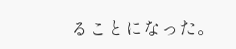ることになった。